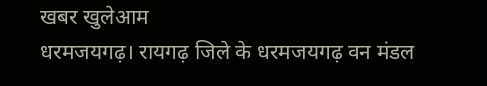खबर खुलेआम
धरमजयगढ़। रायगढ़ जिले के धरमजयगढ़ वन मंडल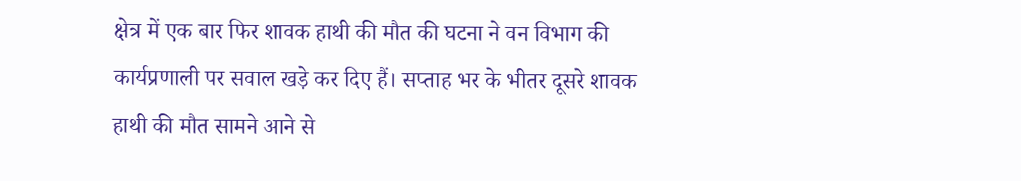क्षेत्र में एक बार फिर शावक हाथी की मौत की घटना ने वन विभाग की कार्यप्रणाली पर सवाल खड़े कर दिए हैं। सप्ताह भर के भीतर दूसरे शावक हाथी की मौत सामने आने से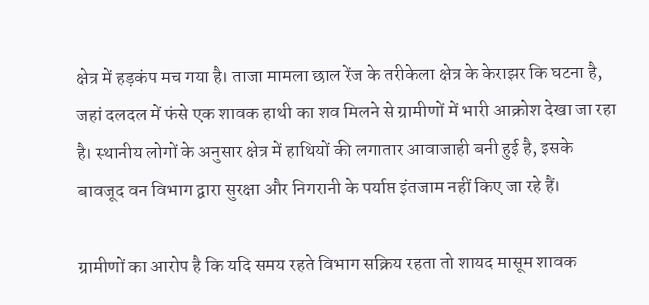क्षेत्र में हड़कंप मच गया है। ताजा मामला छाल रेंज के तरीकेला क्षेत्र के केराझर कि घटना है, जहां दलदल में फंसे एक शावक हाथी का शव मिलने से ग्रामीणों में भारी आक्रोश देखा जा रहा है। स्थानीय लोगों के अनुसार क्षेत्र में हाथियों की लगातार आवाजाही बनी हुई है, इसके बावजूद वन विभाग द्वारा सुरक्षा और निगरानी के पर्याप्त इंतजाम नहीं किए जा रहे हैं।

ग्रामीणों का आरोप है कि यदि समय रहते विभाग सक्रिय रहता तो शायद मासूम शावक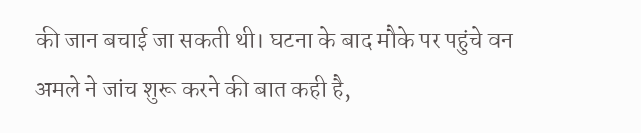की जान बचाई जा सकती थी। घटना के बाद मौके पर पहुंचे वन अमले ने जांच शुरू करने की बात कही है,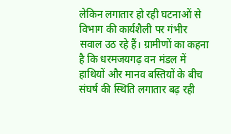लेकिन लगातार हो रही घटनाओं से विभाग की कार्यशैली पर गंभीर सवाल उठ रहे हैं। ग्रामीणों का कहना है कि धरमजयगढ़ वन मंडल में हाथियों और मानव बस्तियों के बीच संघर्ष की स्थिति लगातार बढ़ रही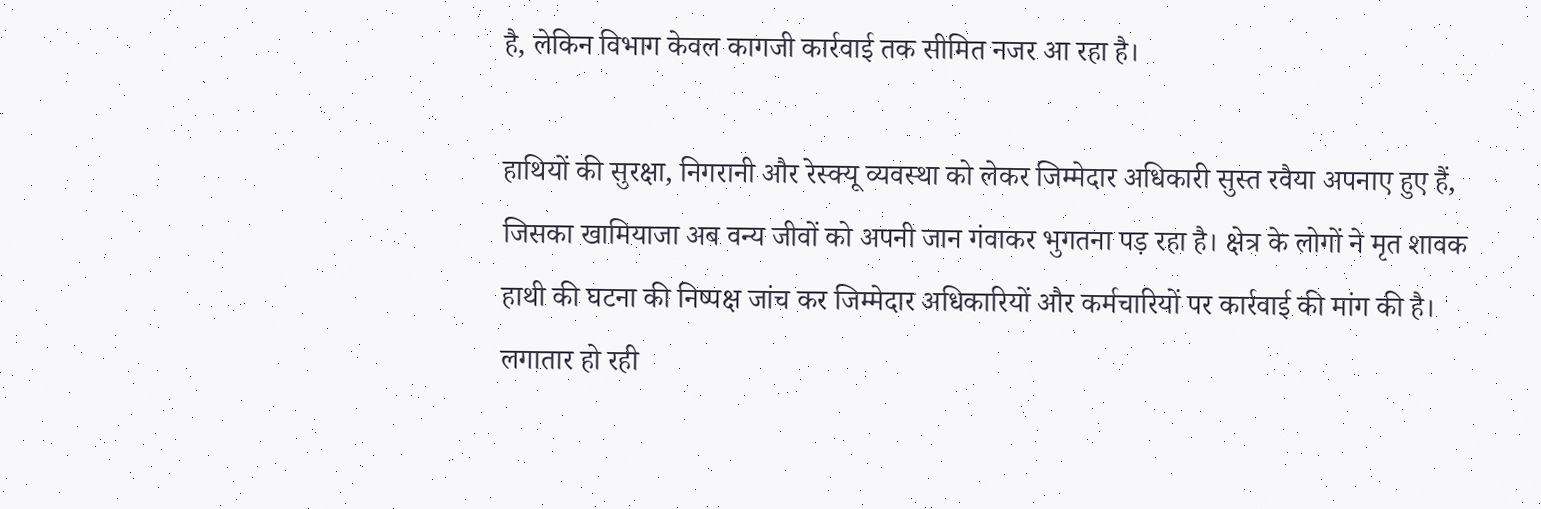है, लेकिन विभाग केवल कागजी कार्रवाई तक सीमित नजर आ रहा है।

हाथियों की सुरक्षा, निगरानी और रेस्क्यू व्यवस्था को लेकर जिम्मेदार अधिकारी सुस्त रवैया अपनाए हुए हैं, जिसका खामियाजा अब वन्य जीवों को अपनी जान गंवाकर भुगतना पड़ रहा है। क्षेत्र के लोगों ने मृत शावक हाथी की घटना की निष्पक्ष जांच कर जिम्मेदार अधिकारियों और कर्मचारियों पर कार्रवाई की मांग की है। लगातार हो रही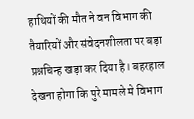हाथियों की मौत ने वन विभाग की तैयारियों और संवेदनशीलता पर बड़ा प्रश्नचिन्ह खड़ा कर दिया है। बहरहाल देखना होगा कि पुरे मामले मे विभाग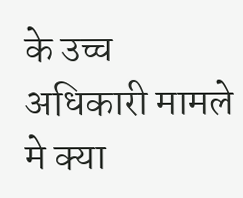के उच्च अधिकारी मामले मे क्या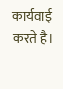कार्यवाई करते है।